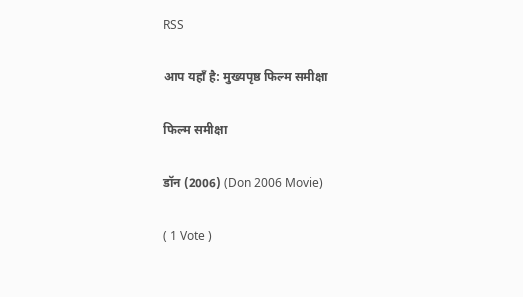RSS

आप यहाँ है: मुख्यपृष्ठ फिल्म समीक्षा

फिल्म समीक्षा

डॉन (2006) (Don 2006 Movie)

( 1 Vote )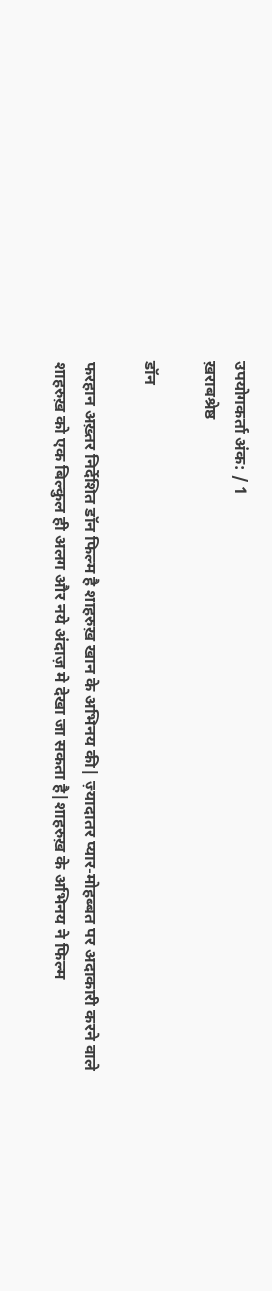उपयोगकर्ता अंक: / 1
ख़राबश्रेष्ठ

डॉन

फरहान अख़्तर निर्देशित डॉन फिल्म है शाहरुख़ खान के अभिनय की| ज़्यादातर प्यार-मोहब्बत पर अदाकारी करने वाले शाहरुख़ को एक बिल्कुल ही अलग और नये अंदाज़ मे देखा जा सकता है|शाहरुख़ के अभिनय ने फिल्म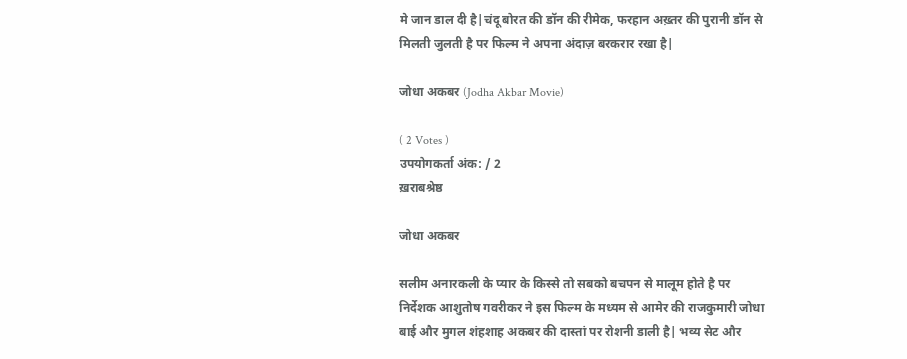मे जान डाल दी है|चंदू बोरत की डॉन की रीमेक, फरहान अख़्तर की पुरानी डॉन से मिलती जुलती है पर फिल्म ने अपना अंदाज़ बरकरार रखा है|

जोधा अकबर (Jodha Akbar Movie)

( 2 Votes )
उपयोगकर्ता अंक: / 2
ख़राबश्रेष्ठ

जोधा अकबर

सलीम अनारकली के प्यार के किस्से तो सबको बचपन से मालूम होते है पर निर्देशक आशुतोष गवरीकर ने इस फिल्म के मध्यम से आमेर की राजकुमारी जोधा बाई और मुगल शंहशाह अकबर की दास्तां पर रोशनी डाली है| भव्य सेट और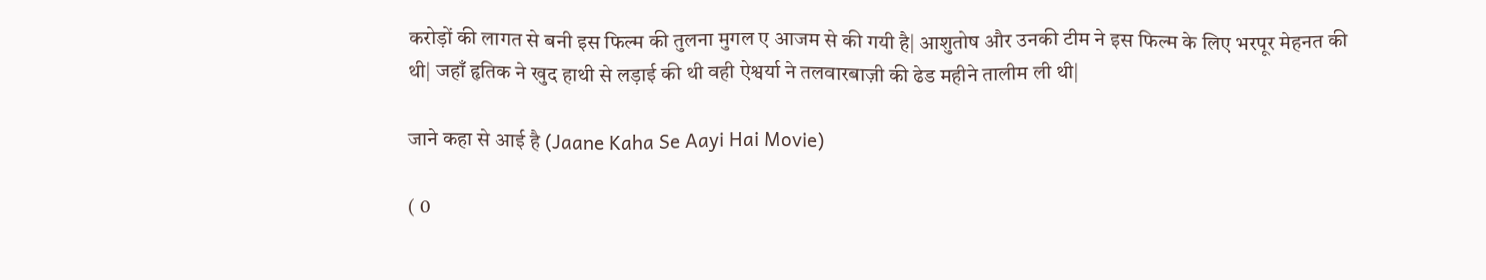करोड़ों की लागत से बनी इस फिल्म की तुलना मुगल ए आजम से की गयी है| आशुतोष और उनकी टीम ने इस फिल्म के लिए भरपूर मेहनत की थी| जहाँ हृतिक ने खुद हाथी से लड़ाई की थी वही ऐश्वर्या ने तलवारबाज़ी की ढेड महीने तालीम ली थी|

जाने कहा से आई है (Jaane Kaha Se Aayi Hai Movie)

( 0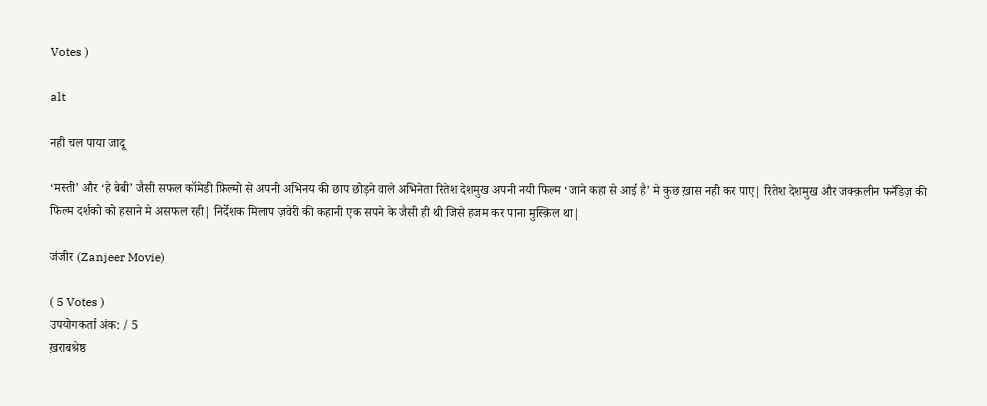Votes )

alt

नही चल पाया जादू

‘मस्ती’ और ‘हे बेबी’ जैसी सफल कॉमेडी फ़िल्मो से अपनी अभिनय की छाप छोड़ने वाले अभिनेता रितेश देशमुख अपनी नयी फिल्म ‘जाने कहा से आई है’ मे कुछ ख़ास नही कर पाए| रितेश देशमुख और जक्क़लीन फर्नॅंडेज़ की फिल्म दर्शको को हसाने मे असफल रही| निर्देशक मिलाप ज़वेरी की कहानी एक सपने के जैसी ही थी जिसे हजम कर पाना मुस्क़िल था|

जंजीर (Zanjeer Movie)

( 5 Votes )
उपयोगकर्ता अंक: / 5
ख़राबश्रेष्ठ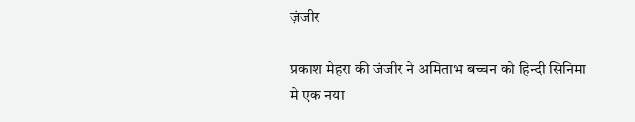ज़ंजीर

प्रकाश मेहरा की जंजीर ने अमिताभ बच्चन को हिन्दी सिनिमा मे एक नया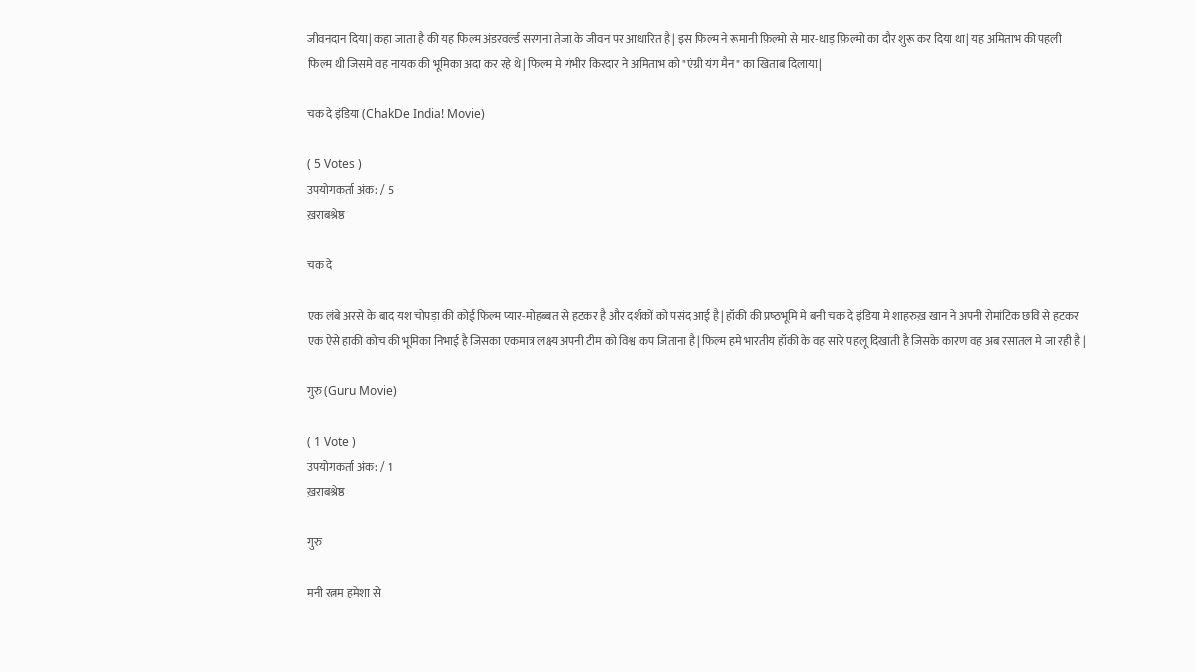जीवनदान दिया| कहा जाता है की यह फिल्म अंडरवर्ल्ड सरगना तेजा के जीवन पर आधारित है| इस फिल्म ने रूमानी फ़िल्मो से मार-धाड़ फ़िल्मो का दौर शुरू कर दिया था| यह अमिताभ की पहली फिल्म थी जिसमे वह नायक की भूमिका अदा कर रहे थे| फिल्म मे गंभीर किरदार ने अमिताभ को "एंग्री यंग मैन" का खिताब दिलाया|

चक दे इंडिया (ChakDe India! Movie)

( 5 Votes )
उपयोगकर्ता अंक: / 5
ख़राबश्रेष्ठ

चक दे

एक लंबे अरसे के बाद यश चोपड़ा की कोई फिल्म प्यार-मोहब्बत से हटकर है और दर्शकों को पसंद आई है| हॉकी की प्रष्‍ठभूमि मे बनी चक दे इंडिया मे शाहरुख़ खान ने अपनी रोमांटिक छवि से हटकर एक ऐसे हाकी कोच की भूमिका निभाई है जिसका एकमात्र लक्ष्य अपनी टीम को विश्व कप जिताना है| फिल्म हमे भारतीय हॉकी के वह सारे पहलू दिखाती है जिसके कारण वह अब रसातल मे जा रही है |

गुरु (Guru Movie)

( 1 Vote )
उपयोगकर्ता अंक: / 1
ख़राबश्रेष्ठ

गुरु

मनी रत्नम हमेशा से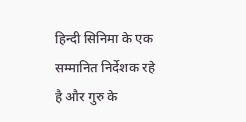हिन्दी सिनिमा के एक सम्मानित निर्देशक रहे है और गुरु के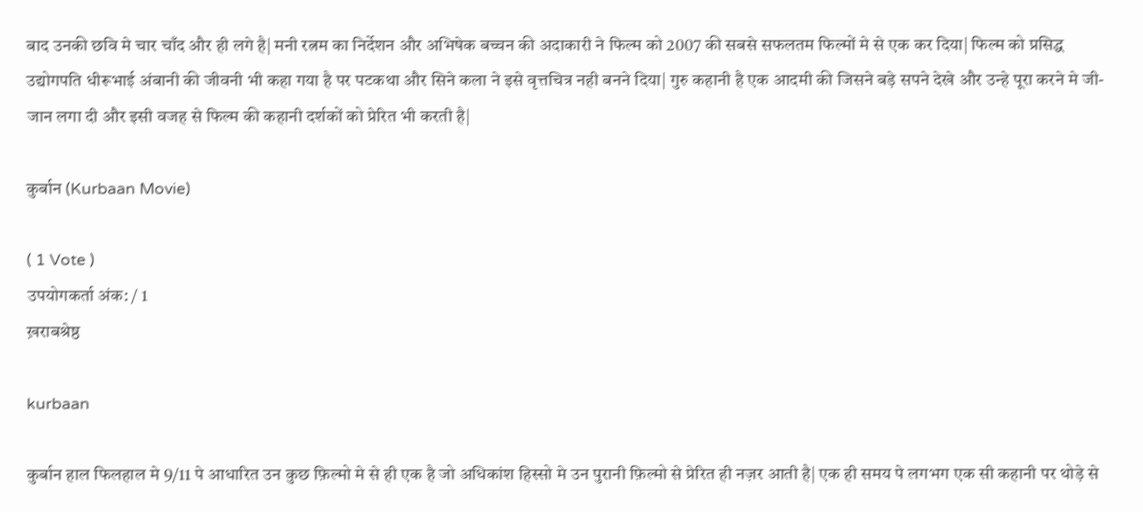बाद उनकी छवि मे चार चाँद और ही लगे है| मनी रत्नम का निर्देशन और अभिषेक बच्चन की अदाकारी ने फिल्म को 2007 की सबसे सफलतम फिल्मों मे से एक कर दिया| फिल्म को प्रसिद्ध उद्योगपति धीरूभाई अंबानी की जीवनी भी कहा गया है पर पटकथा और सिने कला ने इसे वृत्तचित्र नही बनने दिया| गुरु कहानी है एक आदमी की जिसने बड़े सपने देखे और उन्हे पूरा करने मे जी-जान लगा दी और इसी वजह से फिल्म की कहानी दर्शकों को प्रेरित भी करती है|

कुर्बान (Kurbaan Movie)

( 1 Vote )
उपयोगकर्ता अंक: / 1
ख़राबश्रेष्ठ

kurbaan

कुर्बान हाल फिलहाल मे 9/11 पे आधारित उन कुछ फ़िल्मो मे से ही एक है जो अधिकांश हिस्सो मे उन पुरानी फ़िल्मो से प्रेरित ही नज़र आती है| एक ही समय पे लगभग एक सी कहानी पर थोड़े से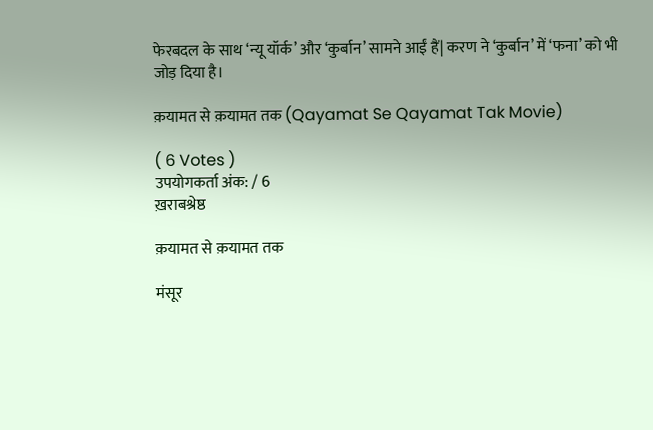फेरबदल के साथ ‘न्यू यॉर्क’ और ‘कुर्बान’ सामने आईं हैं| करण ने ‘कुर्बान’ में ‘फना’ को भी जोड़ दिया है।

क़यामत से क़यामत तक (Qayamat Se Qayamat Tak Movie)

( 6 Votes )
उपयोगकर्ता अंक: / 6
ख़राबश्रेष्ठ

क़यामत से क़यामत तक

मंसूर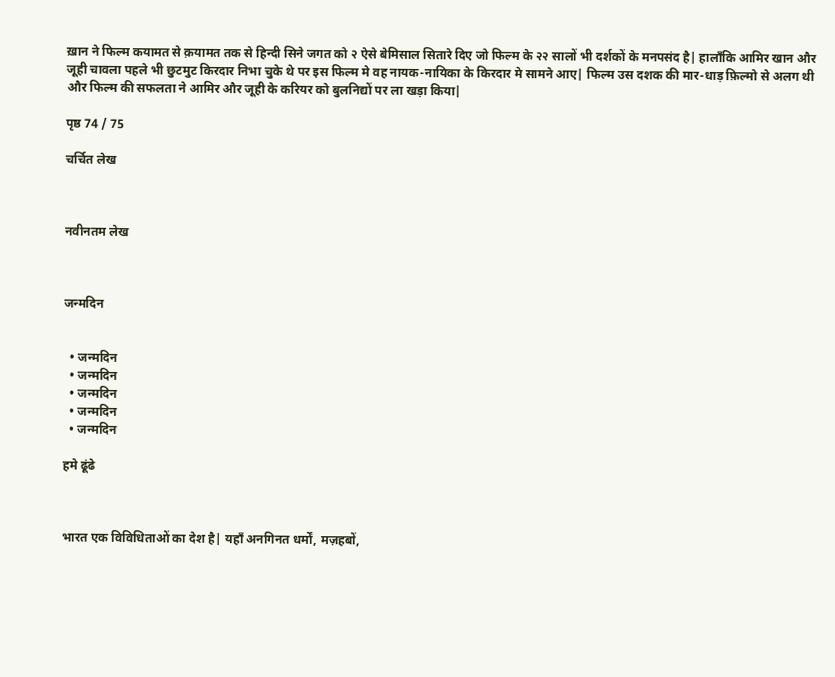ख़ान ने फिल्म कयामत से क़यामत तक से हिन्दी सिने जगत को २ ऐसे बेमिसाल सितारे दिए जो फिल्म के २२ सालों भी दर्शकों के मनपसंद है| हालाँकि आमिर खान और जूही चावला पहले भी छुटमुट किरदार निभा चुके थे पर इस फिल्म मे वह नायक-नायिका के किरदार मे सामने आए| फिल्म उस दशक की मार-धाड़ फ़िल्मो से अलग थी और फिल्म की सफलता ने आमिर और जूही के करियर को बुलनिद्यों पर ला खड़ा किया|

पृष्ठ 74 / 75

चर्चित लेख



नवीनतम लेख



जन्मदिन


  • जन्मदिन
  • जन्मदिन
  • जन्मदिन
  • जन्मदिन
  • जन्मदिन

हमे ढूंढे



भारत एक विविधिताओं का देश है| यहाँ अनगिनत धर्मों, मज़हबों,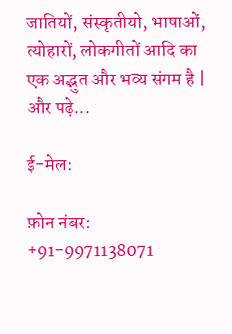जातियों, संस्कृतीयो, भाषाओं, त्योहारों, लोकगीतों आदि का एक अद्भुत और भव्य संगम है |
और पढ़े...

ई-मेल:

फ़ोन नंबर: +91-9971138071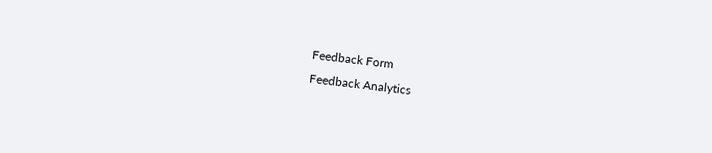Feedback Form
Feedback Analytics